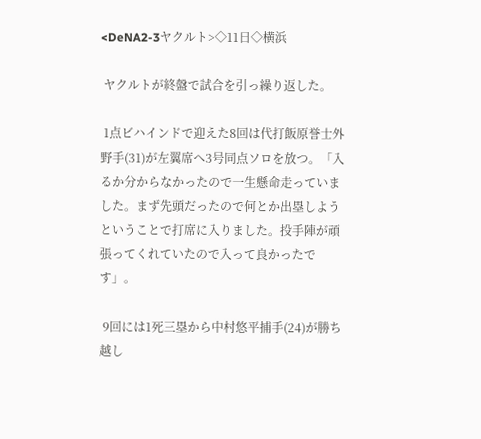<DeNA2-3ヤクルト>◇11日◇横浜

 ヤクルトが終盤で試合を引っ繰り返した。

 1点ビハインドで迎えた8回は代打飯原誉士外野手(31)が左翼席へ3号同点ソロを放つ。「入るか分からなかったので一生懸命走っていました。まず先頭だったので何とか出塁しようということで打席に入りました。投手陣が頑張ってくれていたので入って良かったです」。

 9回には1死三塁から中村悠平捕手(24)が勝ち越し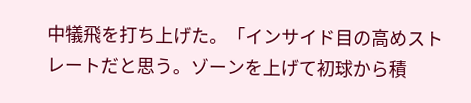中犠飛を打ち上げた。「インサイド目の高めストレートだと思う。ゾーンを上げて初球から積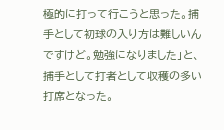極的に打って行こうと思った。捕手として初球の入り方は難しいんですけど。勉強になりました」と、捕手として打者として収穫の多い打席となった。